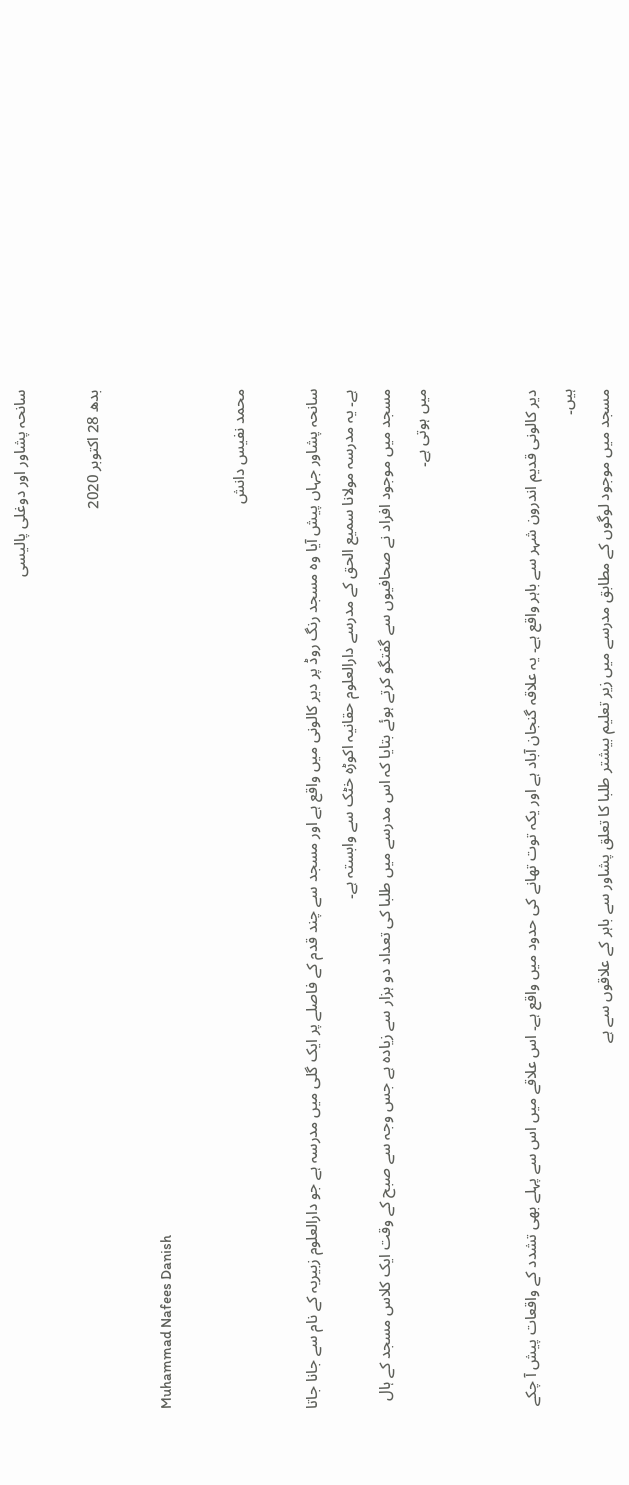سانحہ پشاور اور دوغلی پالیسی

بدھ 28 اکتوبر 2020

Muhammad Nafees Danish

محمد نفیس دانش

سانحہ پشاور جہاں پیش آیا وہ مسجد رنگ روڈ پر دیر کالونی میں واقع ہے اور مسجد سے چند قدم کے فاصلے پر ایک گلی میں مدرسہ ہے جو دارالعلوم زبیریہ کے نام سے جانا جاتا ہے۔ یہ مدرسہ مولانا سمیع الحق کے مدرسے دارالعلوم حقانیہ اکوڑہ خٹک سے وابستہ ہے۔
مسجد میں موجود افراد نے صحافیوں سے گفتگو کرتے ہوئے بتایا کہ اس مدرسے میں طلبا کی تعداد دو ہزار سے زیادہ ہے جس وجہ سے صبح کے وقت ایک کلاس مسجد کے ہال میں ہوتی ہے۔


دیر کالونی قدیم اندرون شہر سے باہر واقع ہے۔ یہ علاقہ گنجان آباد ہے اور یکہ توت تھانے کی حدود میں واقع ہے۔ اس علاقے میں اس سے پہلے بھی تشدد کے واقعات پیش آ چکے ہیں۔
مسجد میں موجود لوگوں کے مطابق مدرسے میں زیر تعلیم بیشتر طلبا کا تعلق پشاور سے باہر کے علاقوں سے ہے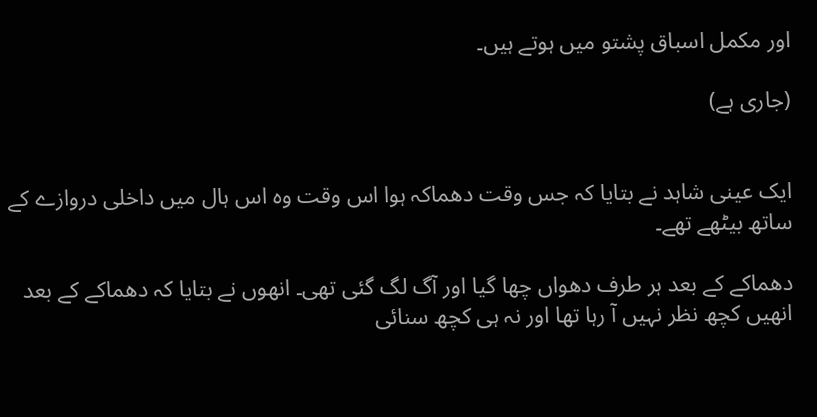اور مکمل اسباق پشتو میں ہوتے ہیں۔

(جاری ہے)


ایک عینی شاہد نے بتایا کہ جس وقت دھماکہ ہوا اس وقت وہ اس ہال میں داخلی دروازے کے ساتھ بیٹھے تھے۔

دھماکے کے بعد ہر طرف دھواں چھا گیا اور آگ لگ گئی تھی۔ انھوں نے بتایا کہ دھماکے کے بعد انھیں کچھ نظر نہیں آ رہا تھا اور نہ ہی کچھ سنائی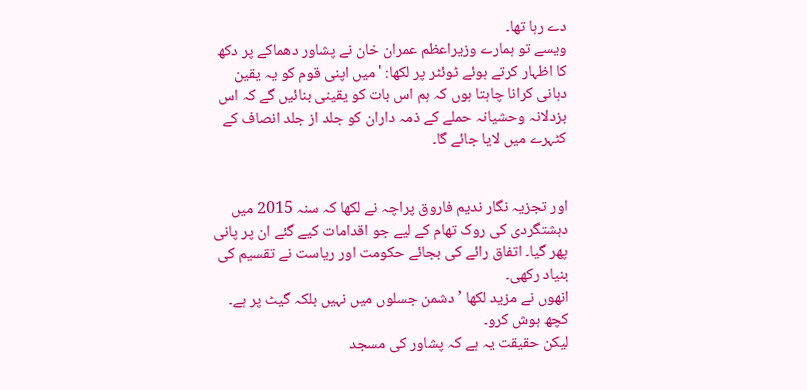دے رہا تھا۔
ویسے تو ہمارے وزیراعظم عمران خان نے پشاور دھماکے پر دکھ کا اظہار کرتے ہوئے ٹوئٹر پر لکھا: 'میں اپنی قوم کو یہ یقین دہانی کرانا چاہتا ہوں کہ ہم اس بات کو یقینی بنائیں گے کہ اس بزدلانہ وحشیانہ حملے کے ذمہ داران کو جلد از جلد انصاف کے کٹہرے میں لایا جائے گا۔


اور تجزیہ نگار ندیم فاروق پراچہ نے لکھا کہ سنہ 2015 میں دہشتگردی کی روک تھام کے لیے جو اقدامات کیے گئے ان پر پانی پھر گیا۔ اتفاق رائے کی بجائے حکومت اور ریاست نے تقسیم کی بنیاد رکھی۔
انھوں نے مزید لکھا ’دشمن جسلوں میں نہیں بلکہ گیٹ پر ہے۔ کچھ ہوش کرو۔
لیکن حقیقت یہ ہے کہ پشاور کی مسجد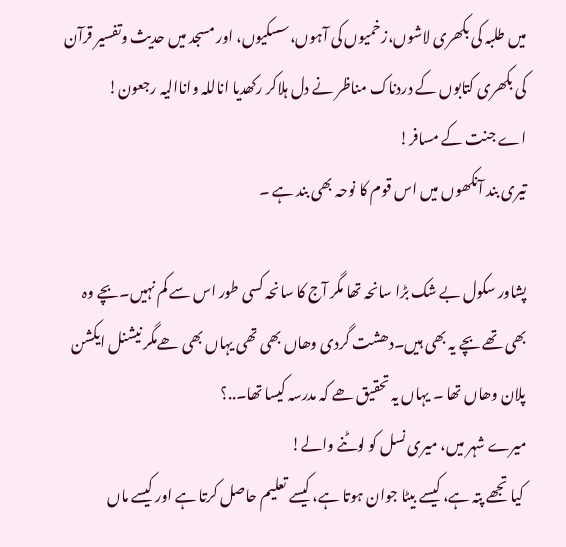میں طلبہ کی بکھری لاشوں،زخمیوں کی آہوں،سسکیوں، اور مسجد میں حدیث وتفسیر قرآن کی بکھری کتابوں کے دردناک مناظر نے دل ہلاکر رکھدیا اناللہ واناالیہ رجعون!
اے جنت کے مسافر!
تیری بند آنکھوں میں اس قوم کا نوحہ بھی بند ہے ۔

پشاور سکول بے شک بڑا سانحہ تھا مگر آج کا سانحہ کسی طور اس سے کم نہیں۔بچے وہ بھی تھے بچے یہ بھی ہیں۔دھشت گردی وھاں بھی تھی یہاں بھی ھےمگر نیشنل ایکشن پلان وھاں تھا ۔ یہاں یہ تحقیق ھے کہ مدرسہ کیسا تھا۔..؟
میرے شہر میں، میری نسل کو لوٹنے والے!
 کیا تجھے پتہ ہے، کیسے بیٹا جوان ہوتا ہے، کیسے تعلیم حاصل کرتا ہے اور کیسے ماں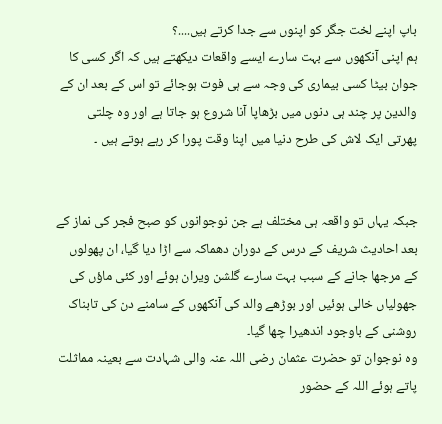باپ اپنے لخت جگر کو اپنوں سے جدا کرتے ہیں....؟
ہم اپنی آنکھوں سے بہت سارے ایسے واقعات دیکھتے ہیں کہ اگر کسی کا جوان بیٹا کسی بیماری کی وجہ سے ہی فوت ہوجائے تو اس کے بعد ان کے والدین پر چند ہی دنوں میں بڑھاپا آنا شروع ہو جاتا ہے اور وہ چلتی پھرتی ایک لاش کی طرح دنیا میں اپنا وقت پورا کر رہے ہوتے ہیں ۔


جبکہ یہاں تو واقعہ ہی مختلف ہے جن نوجوانوں کو صبح فجر کی نماز کے بعد احادیث شریف کے درس کے دوران دھماکہ سے اڑا دیا گیا، ان پھولوں کے مرجھا جانے کے سبب بہت سارے گلشن ویران ہوئے اور کئی ماؤں کی جھولیاں خالی ہوئیں اور بوڑھے والد کی آنکھوں کے سامنے دن کی تابناک روشنی کے باوجود اندھیرا چھا گیا۔
وہ نوجوان تو حضرت عثمان رضی اللہ عنہ والی شہادت سے بعینہ مماثلت پاتے ہوئے اللہ کے حضور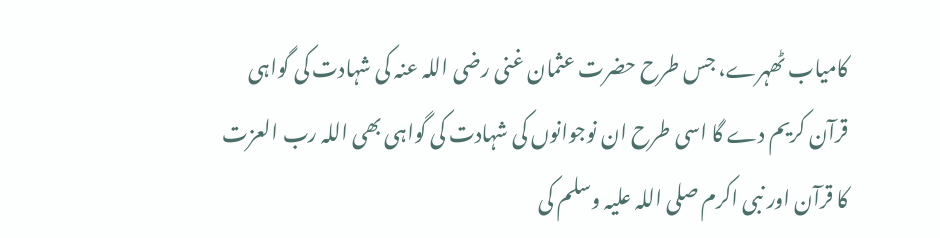کامیاب ٹھہرے، جس طرح حضرت عثمان غنی رضی اللہ عنہ کی شہادت کی گواہی قرآن کریم دے گا اسی طرح ان نوجوانوں کی شہادت کی گواہی بھی اللہ رب العزت کا قرآن اور نبی اکرم صلی اللہ علیہ وسلم کی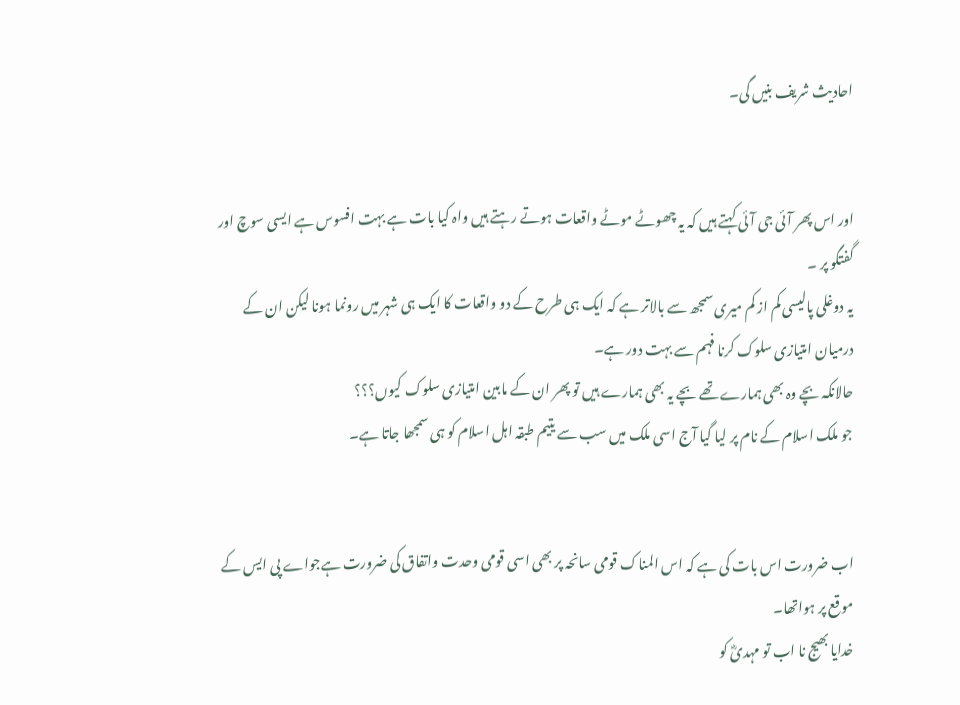احادیث شریف بنیں گی۔


اور اس پھر آئی جی آئی کہتے ہیں کہ یہ چھوٹے موٹے واقعات ہوتے رہتے ہیں واہ کیا بات ہے بہت افسوس ہے ایسی سوچ اور گفتگو پر ۔
یہ دوغلی پالیسی کم از کم میری سمجھ سے بالاتر ہے کہ ایک ہی طرح کے دو واقعات کا ایک ہی شہر میں رونما ہونا لیکن ان کے درمیان امتیازی سلوک کرنا فہم سے بہت دور ہے۔
حالانکہ بچے وہ بھی ہمارے تھے بچے یہ بھی ہمارے ہیں تو پھر ان کے مابین امتیازی سلوک کیوں؟؟؟
جو ملک اسلام کے نام پر لیا گیا آج اسی ملک میں سب سے یتیم طبقہ اہل اسلام کو ہی سمجھا جاتا ہے۔


اب ضرورت اس بات کی ہے کہ اس المناک قومی سانحہ پر بھی اسی قومی وحدت واتفاق کی ضرورت ہےجواے پی ایس کے موقع پر ہواتھا۔
خدایا بھیج نا اب تو مہدیؓ کو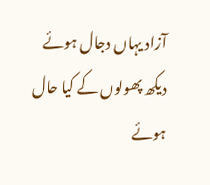آزاد یہاں دجال ہوئے
دیکھ پھولوں کے کیا حال ہوئے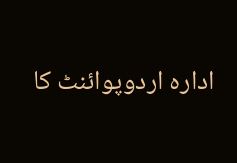ادارہ اردوپوائنٹ کا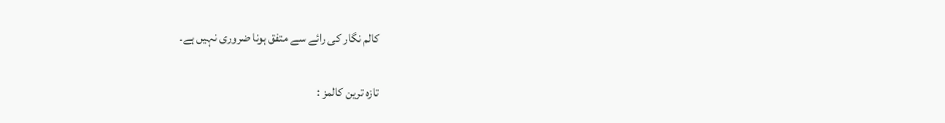کالم نگار کی رائے سے متفق ہونا ضروری نہیں ہے۔

تازہ ترین کالمز :